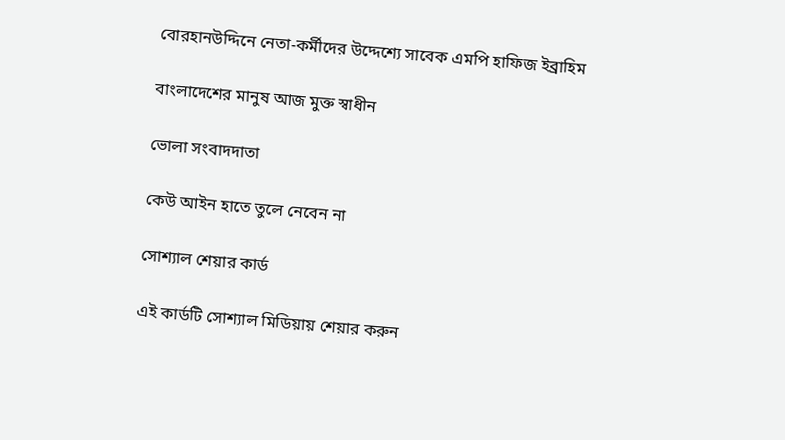বোরহানউদ্দিনে নেতা-কর্মীদের উদ্দেশ্যে সাবেক এমপি হাফিজ ইব্রাহিম

বাংলাদেশের মানুষ আজ মুক্ত স্বাধীন

ভোলা সংবাদদাতা

কেউ আইন হাতে তুলে নেবেন না

সোশ্যাল শেয়ার কার্ড

এই কার্ডটি সোশ্যাল মিডিয়ায় শেয়ার করুন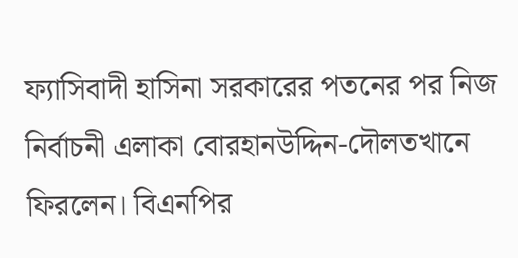ফ্যাসিবাদী হাসিনা সরকারের পতনের পর নিজ নির্বাচনী এলাকা বোরহানউদ্দিন-দৌলতখানে ফিরলেন। বিএনপির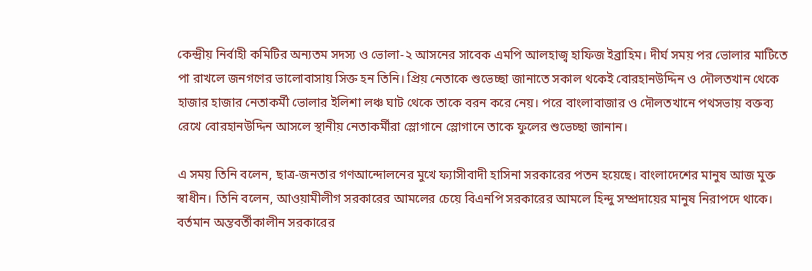কেন্দ্রীয় নির্বাহী কমিটির অন্যতম সদস্য ও ভোলা-২ আসনের সাবেক এমপি আলহাজ্ব হাফিজ ইব্রাহিম। দীর্ঘ সময় পর ভোলার মাটিতে পা রাখলে জনগণের ভালোবাসায় সিক্ত হন তিনি। প্রিয় নেতাকে শুভেচ্ছা জানাতে সকাল থকেই বোরহানউদ্দিন ও দৌলতখান থেকে হাজার হাজার নেতাকর্মী ভোলার ইলিশা লঞ্চ ঘাট থেকে তাকে বরন করে নেয়। পরে বাংলাবাজার ও দৌলতখানে পথসভায় বক্তব্য রেখে বোরহানউদ্দিন আসলে স্থানীয় নেতাকর্মীরা স্লোগানে স্লোগানে তাকে ফুলের শুভেচ্ছা জানান।

এ সময় তিনি বলেন, ছাত্র-জনতার গণআন্দোলনের মুখে ফ্যাসীবাদী হাসিনা সরকারের পতন হয়েছে। বাংলাদেশের মানুষ আজ মুক্ত স্বাধীন। তিনি বলেন, আওয়ামীলীগ সরকারের আমলের চেয়ে বিএনপি সরকারের আমলে হিন্দু সম্প্রদায়ের মানুষ নিরাপদে থাকে। বর্তমান অন্তবর্তীকালীন সরকারের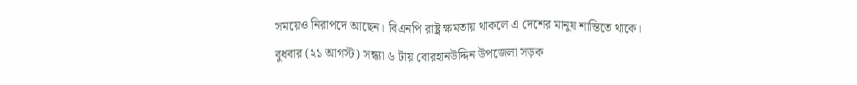সময়েও নিরাপদে আছেন। বিএনপি রাষ্ট্র ক্ষমতায় থাকলে এ দেশের মানুষ শান্তিতে থাকে। বুধবার (২১ আগস্ট) সন্ধ্যা ৬ টায় বোরহানউদ্দিন উপজেলা সড়ক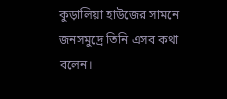কুড়ালিয়া হাউজের সামনে জনসমুদ্রে তিনি এসব কথা বলেন।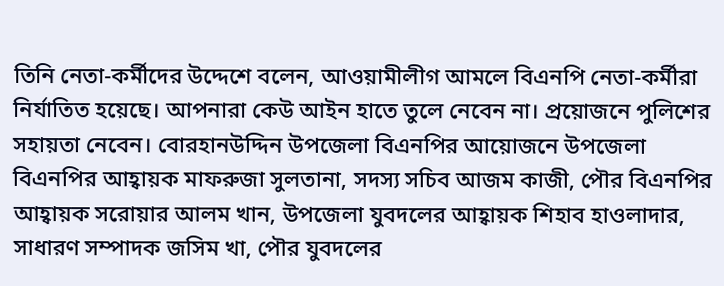তিনি নেতা-কর্মীদের উদ্দেশে বলেন, আওয়ামীলীগ আমলে বিএনপি নেতা-কর্মীরা নির্যাতিত হয়েছে। আপনারা কেউ আইন হাতে তুলে নেবেন না। প্রয়োজনে পুলিশের সহায়তা নেবেন। বোরহানউদ্দিন উপজেলা বিএনপির আয়োজনে উপজেলা বিএনপির আহ্বায়ক মাফরুজা সুলতানা, সদস্য সচিব আজম কাজী, পৌর বিএনপির আহ্বায়ক সরোয়ার আলম খান, উপজেলা যুবদলের আহ্বায়ক শিহাব হাওলাদার, সাধারণ সম্পাদক জসিম খা, পৌর যুবদলের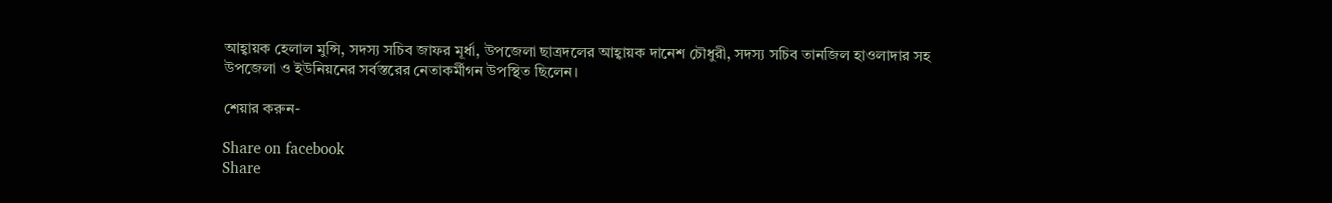আহ্বায়ক হেলাল মুন্সি, সদস্য সচিব জাফর মূর্ধা, উপজেলা ছাত্রদলের আহ্বায়ক দানেশ চৌধুরী, সদস্য সচিব তানজিল হাওলাদার সহ উপজেলা ও ইউনিয়নের সর্বস্তরের নেতাকর্মীগন উপস্থিত ছিলেন।

শেয়ার করুন-

Share on facebook
Share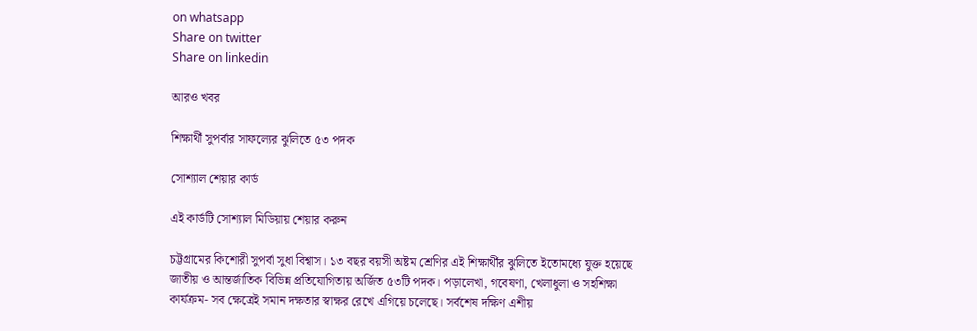on whatsapp
Share on twitter
Share on linkedin

আরও খবর

শিক্ষার্থী সুপর্বার সাফল্যের ঝুলিতে ৫৩ পদক

সোশ্যাল শেয়ার কার্ড

এই কার্ডটি সোশ্যাল মিডিয়ায় শেয়ার করুন

চট্টগ্রামের কিশোরী সুপর্বা সুধা বিশ্বাস। ১৩ বছর বয়সী অষ্টম শ্রেণির এই শিক্ষার্থীর ঝুলিতে ইতোমধ্যে যুক্ত হয়েছে জাতীয় ও আন্তর্জাতিক বিভিন্ন প্রতিযোগিতায় অর্জিত ৫৩টি পদক। পড়ালেখা, গবেষণা, খেলাধুলা ও সহশিক্ষা কার্যক্রম- সব ক্ষেত্রেই সমান দক্ষতার স্বাক্ষর রেখে এগিয়ে চলেছে। সর্বশেষ দক্ষিণ এশীয়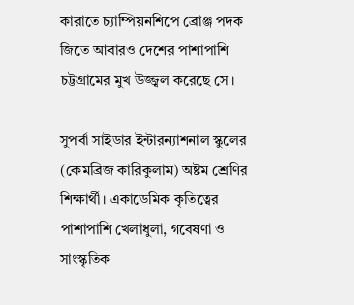কারাতে চ্যাম্পিয়নশিপে ব্রোঞ্জ পদক জিতে আবারও দেশের পাশাপাশি চট্টগ্রামের মুখ উজ্জ্বল করেছে সে।

সুপর্বা সাইডার ইন্টারন্যাশনাল স্কুলের (কেমব্রিজ কারিকুলাম) অষ্টম শ্রেণির শিক্ষার্থী। একাডেমিক কৃতিত্বের পাশাপাশি খেলাধুলা, গবেষণা ও সাংস্কৃতিক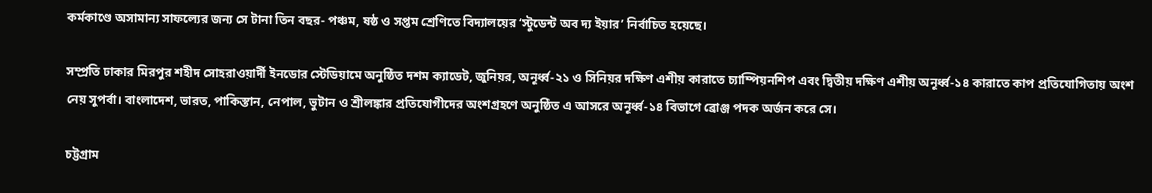কর্মকাণ্ডে অসামান্য সাফল্যের জন্য সে টানা তিন বছর- পঞ্চম, ষষ্ঠ ও সপ্তম শ্রেণিতে বিদ্যালয়ের ‘স্টুডেন্ট অব দ্য ইয়ার’ নির্বাচিত হয়েছে।

সম্প্রতি ঢাকার মিরপুর শহীদ সোহরাওয়ার্দী ইনডোর স্টেডিয়ামে অনুষ্ঠিত দশম ক্যাডেট, জুনিয়র, অনূর্ধ্ব-২১ ও সিনিয়র দক্ষিণ এশীয় কারাতে চ্যাম্পিয়নশিপ এবং দ্বিতীয় দক্ষিণ এশীয় অনূর্ধ্ব-১৪ কারাতে কাপ প্রতিযোগিতায় অংশ নেয় সুপর্বা। বাংলাদেশ, ভারত, পাকিস্তান, নেপাল, ভুটান ও শ্রীলঙ্কার প্রতিযোগীদের অংশগ্রহণে অনুষ্ঠিত এ আসরে অনূর্ধ্ব-১৪ বিভাগে ব্রোঞ্জ পদক অর্জন করে সে।

চট্টগ্রাম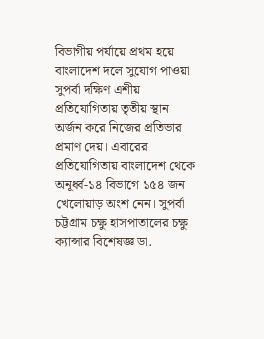বিভাগীয় পর্যায়ে প্রথম হয়ে বাংলাদেশ দলে সুযোগ পাওয়া সুপর্বা দক্ষিণ এশীয় প্রতিযোগিতায় তৃতীয় স্থান অর্জন করে নিজের প্রতিভার প্রমাণ দেয়। এবারের প্রতিযোগিতায় বাংলাদেশ থেকে অনূর্ধ্ব-১৪ বিভাগে ১৫৪ জন খেলোয়াড় অংশ নেন। সুপর্বা চট্টগ্রাম চক্ষু হাসপাতালের চক্ষু ক্যান্সার বিশেষজ্ঞ ডা.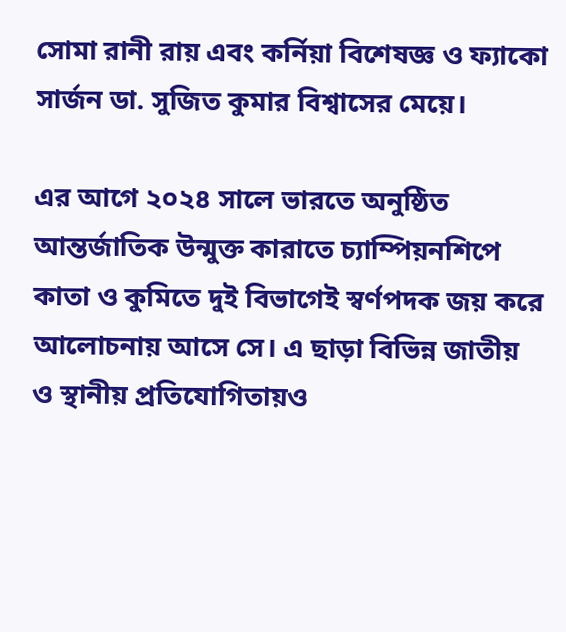সোমা রানী রায় এবং কর্নিয়া বিশেষজ্ঞ ও ফ্যাকো সার্জন ডা. সুজিত কুমার বিশ্বাসের মেয়ে।

এর আগে ২০২৪ সালে ভারতে অনুষ্ঠিত আন্তর্জাতিক উন্মুক্ত কারাতে চ্যাম্পিয়নশিপে কাতা ও কুমিতে দুই বিভাগেই স্বর্ণপদক জয় করে আলোচনায় আসে সে। এ ছাড়া বিভিন্ন জাতীয় ও স্থানীয় প্রতিযোগিতায়ও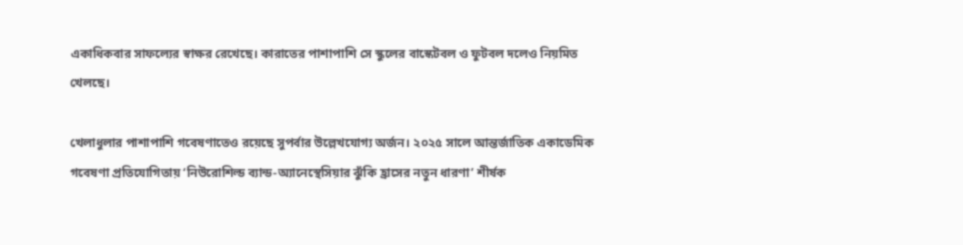একাধিকবার সাফল্যের স্বাক্ষর রেখেছে। কারাতের পাশাপাশি সে স্কুলের বাস্কেটবল ও ফুটবল দলেও নিয়মিত খেলছে।

খেলাধুলার পাশাপাশি গবেষণাতেও রয়েছে সুপর্বার উল্লেখযোগ্য অর্জন। ২০২৫ সালে আন্তর্জাতিক একাডেমিক গবেষণা প্রতিযোগিতায় ‘নিউরোশিল্ড ব্যান্ড-অ্যানেস্থেসিয়ার ঝুঁকি হ্রাসের নতুন ধারণা’ শীর্ষক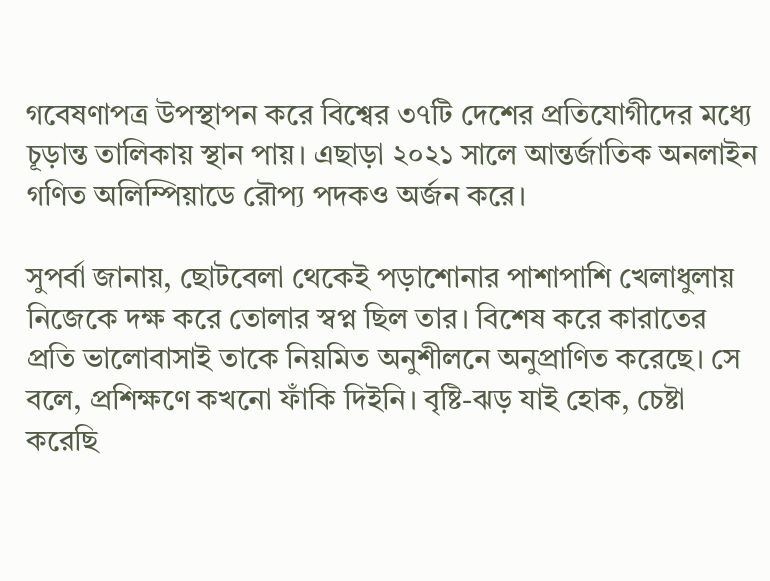গবেষণাপত্র উপস্থাপন করে বিশ্বের ৩৭টি দেশের প্রতিযোগীদের মধ্যে চূড়ান্ত তালিকায় স্থান পায়। এছাড়া ২০২১ সালে আন্তর্জাতিক অনলাইন গণিত অলিম্পিয়াডে রৌপ্য পদকও অর্জন করে।

সুপর্বা জানায়, ছোটবেলা থেকেই পড়াশোনার পাশাপাশি খেলাধুলায় নিজেকে দক্ষ করে তোলার স্বপ্ন ছিল তার। বিশেষ করে কারাতের প্রতি ভালোবাসাই তাকে নিয়মিত অনুশীলনে অনুপ্রাণিত করেছে। সে বলে, প্রশিক্ষণে কখনো ফাঁকি দিইনি। বৃষ্টি-ঝড় যাই হোক, চেষ্টা করেছি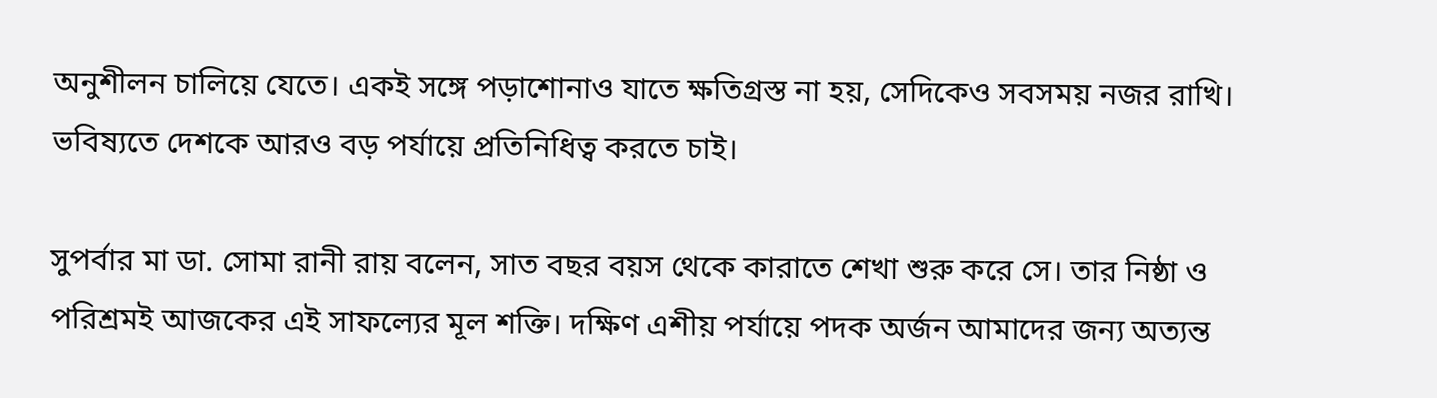অনুশীলন চালিয়ে যেতে। একই সঙ্গে পড়াশোনাও যাতে ক্ষতিগ্রস্ত না হয়, সেদিকেও সবসময় নজর রাখি। ভবিষ্যতে দেশকে আরও বড় পর্যায়ে প্রতিনিধিত্ব করতে চাই।

সুপর্বার মা ডা. সোমা রানী রায় বলেন, সাত বছর বয়স থেকে কারাতে শেখা শুরু করে সে। তার নিষ্ঠা ও পরিশ্রমই আজকের এই সাফল্যের মূল শক্তি। দক্ষিণ এশীয় পর্যায়ে পদক অর্জন আমাদের জন্য অত্যন্ত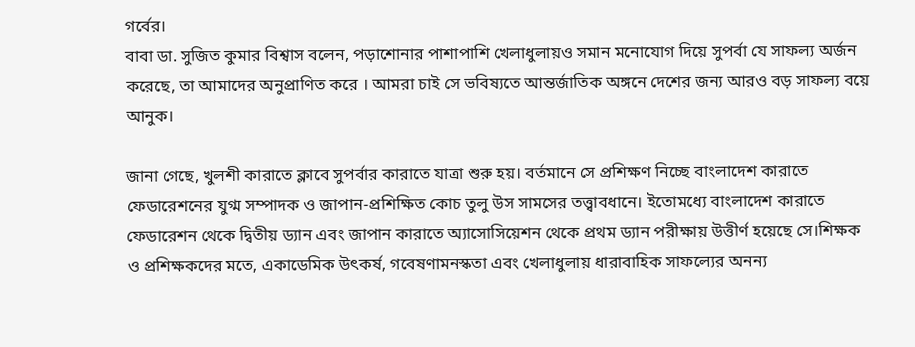গর্বের।
বাবা ডা. সুজিত কুমার বিশ্বাস বলেন, পড়াশোনার পাশাপাশি খেলাধুলায়ও সমান মনোযোগ দিয়ে সুপর্বা যে সাফল্য অর্জন করেছে, তা আমাদের অনুপ্রাণিত করে । আমরা চাই সে ভবিষ্যতে আন্তর্জাতিক অঙ্গনে দেশের জন্য আরও বড় সাফল্য বয়ে আনুক।

জানা গেছে, খুলশী কারাতে ক্লাবে সুপর্বার কারাতে যাত্রা শুরু হয়। বর্তমানে সে প্রশিক্ষণ নিচ্ছে বাংলাদেশ কারাতে ফেডারেশনের যুগ্ম সম্পাদক ও জাপান-প্রশিক্ষিত কোচ তুলু উস সামসের তত্ত্বাবধানে। ইতোমধ্যে বাংলাদেশ কারাতে ফেডারেশন থেকে দ্বিতীয় ড্যান এবং জাপান কারাতে অ্যাসোসিয়েশন থেকে প্রথম ড্যান পরীক্ষায় উত্তীর্ণ হয়েছে সে।শিক্ষক ও প্রশিক্ষকদের মতে, একাডেমিক উৎকর্ষ, গবেষণামনস্কতা এবং খেলাধুলায় ধারাবাহিক সাফল্যের অনন্য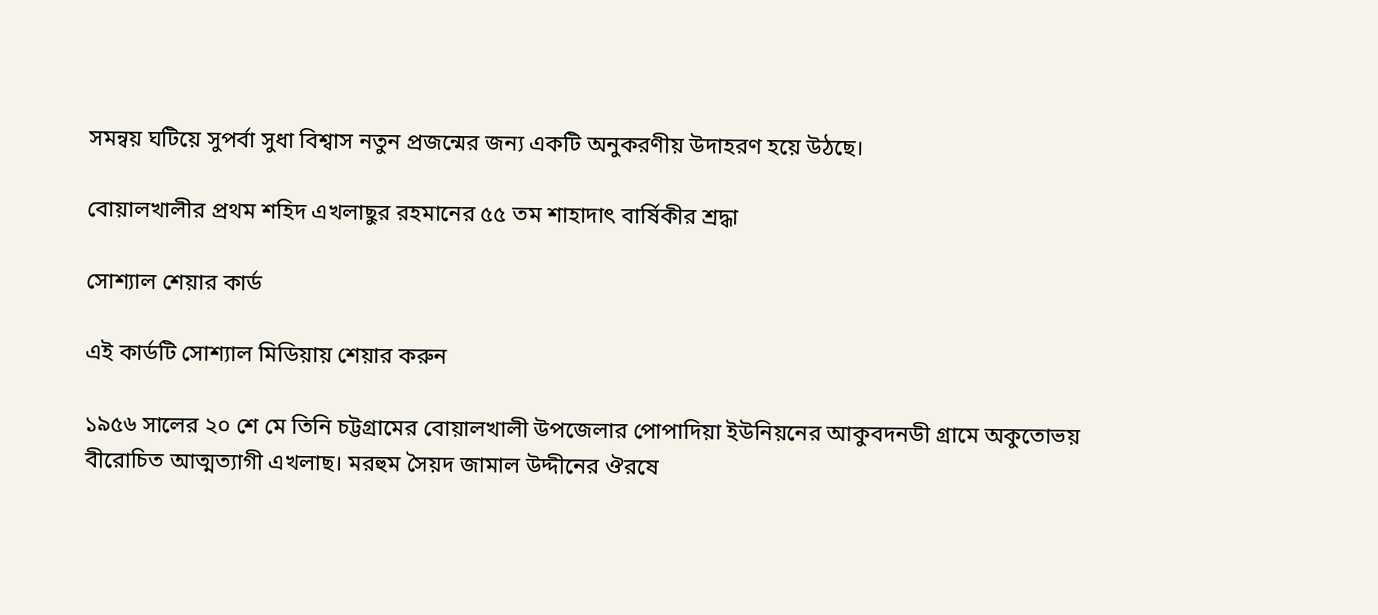সমন্বয় ঘটিয়ে সুপর্বা সুধা বিশ্বাস নতুন প্রজন্মের জন্য একটি অনুকরণীয় উদাহরণ হয়ে উঠছে।

বোয়ালখালীর প্রথম শহিদ এখলাছুর রহমানের ৫৫ তম শাহাদাৎ বার্ষিকীর শ্রদ্ধা

সোশ্যাল শেয়ার কার্ড

এই কার্ডটি সোশ্যাল মিডিয়ায় শেয়ার করুন

১৯৫৬ সালের ২০ শে মে তিনি চট্টগ্রামের বোয়ালখালী উপজেলার পোপাদিয়া ইউনিয়নের আকুবদনডী গ্রামে অকুতোভয় বীরোচিত আত্মত্যাগী এখলাছ। মরহুম সৈয়দ জামাল উদ্দীনের ঔরষে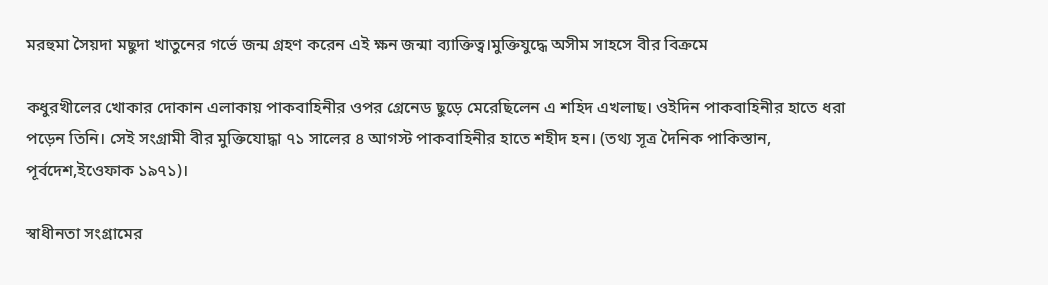মরহুমা সৈয়দা মছুদা খাতুনের গর্ভে জন্ম গ্রহণ করেন এই ক্ষন জন্মা ব্যাক্তিত্ব।মুক্তিযুদ্ধে অসীম সাহসে বীর বিক্রমে

কধুরখীলের খোকার দোকান এলাকায় পাকবাহিনীর ওপর গ্রেনেড ছুড়ে মেরেছিলেন এ শহিদ এখলাছ। ওইদিন পাকবাহিনীর হাতে ধরা পড়েন তিনি। সেই সংগ্রামী বীর মুক্তিযোদ্ধা ৭১ সালের ৪ আগস্ট পাকবাহিনীর হাতে শহীদ হন। (তথ্য সূত্র দৈনিক পাকিস্তান, পূর্বদেশ,ইওেফাক ১৯৭১)।

স্বাধীনতা সংগ্রামের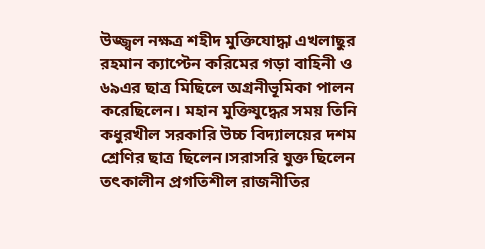উজ্জ্বল নক্ষত্র শহীদ মুক্তিযোদ্ধা এখলাছুর রহমান ক্যাপ্টেন করিমের গড়া বাহিনী ও ৬৯এর ছাত্র মিছিলে অগ্রনীভূমিকা পালন করেছিলেন। মহান মুক্তিযুদ্ধের সময় তিনি কধুরখীল সরকারি উচ্চ বিদ্যালয়ের দশম শ্রেণির ছাত্র ছিলেন।সরাসরি যুক্ত ছিলেন তৎকালীন প্রগতিশীল রাজনীতির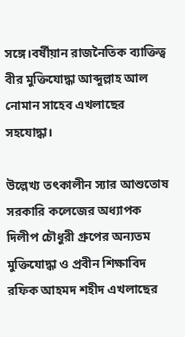সঙ্গে।বর্ষীয়ান রাজনৈতিক ব্যাক্তিত্ব বীর মুক্তিযোদ্ধা আব্দুল্লাহ আল নোমান সাহেব এখলাছের সহযোদ্ধা।

উল্লেখ্য তৎকালীন স্যার আশুতোষ সরকারি কলেজের অধ্যাপক দিলীপ চৌধুরী গ্রুপের অন্যতম মুক্তিযোদ্ধা ও প্রবীন শিক্ষাবিদ রফিক আহমদ শহীদ এখলাছের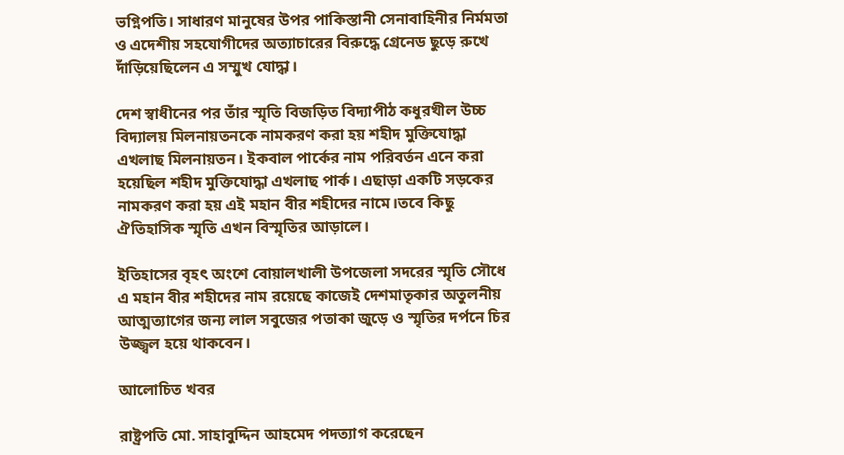ভগ্নিপতি। সাধারণ মানুষের উপর পাকিস্তানী সেনাবাহিনীর নির্মমতা ও এদেশীয় সহযোগীদের অত্যাচারের বিরুদ্ধে গ্রেনেড ছুড়ে রুখে দাঁড়িয়েছিলেন এ সম্মুখ যোদ্ধা।

দেশ স্বাধীনের পর তাঁর স্মৃতি বিজড়িত বিদ্যাপীঠ কধুরখীল উচ্চ বিদ্যালয় মিলনায়তনকে নামকরণ করা হয় শহীদ মুক্তিযোদ্ধা এখলাছ মিলনায়তন। ইকবাল পার্কের নাম পরিবর্তন এনে করা হয়েছিল শহীদ মুক্তিযোদ্ধা এখলাছ পার্ক। এছাড়া একটি সড়কের নামকরণ করা হয় এই মহান বীর শহীদের নামে।তবে কিছু ঐতিহাসিক স্মৃতি এখন বিস্মৃতির আড়ালে।

ইতিহাসের বৃহৎ অংশে বোয়ালখালী উপজেলা সদরের স্মৃতি সৌধে এ মহান বীর শহীদের নাম রয়েছে কাজেই দেশমাতৃকার অতুলনীয় আত্মত্যাগের জন্য লাল সবুজের পতাকা জুড়ে ও স্মৃতির দর্পনে চির উজ্জ্বল হয়ে থাকবেন।

আলোচিত খবর

রাষ্ট্রপতি মো. সাহাবুদ্দিন আহমেদ পদত্যাগ করেছেন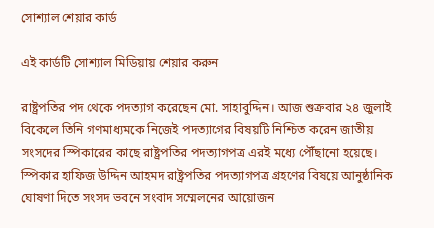সোশ্যাল শেয়ার কার্ড

এই কার্ডটি সোশ্যাল মিডিয়ায় শেয়ার করুন

রাষ্ট্রপতির পদ থেকে পদত্যাগ করেছেন মো. সাহাবুদ্দিন। আজ শুক্রবার ২৪ জুলাই বিকেলে তিনি গণমাধ্যমকে নিজেই পদত্যাগের বিষয়টি নিশ্চিত করেন জাতীয় সংসদের স্পিকারের কাছে রাষ্ট্রপতির পদত্যাগপত্র এরই মধ্যে পৌঁছানো হয়েছে।
স্পিকার হাফিজ উদ্দিন আহমদ রাষ্ট্রপতির পদত্যাগপত্র গ্রহণের বিষয়ে আনুষ্ঠানিক ঘোষণা দিতে সংসদ ভবনে সংবাদ সম্মেলনের আয়োজন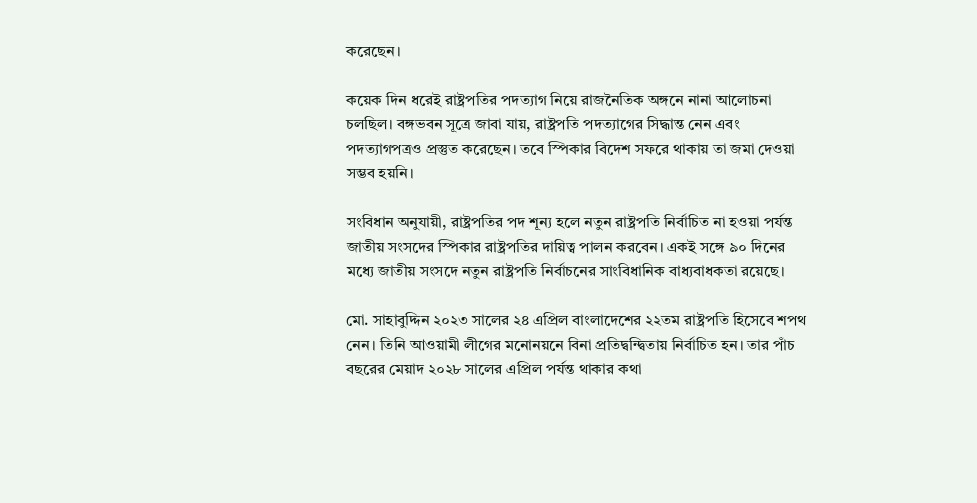করেছেন।

কয়েক দিন ধরেই রাষ্ট্রপতির পদত্যাগ নিয়ে রাজনৈতিক অঙ্গনে নানা আলোচনা চলছিল। বঙ্গভবন সূত্রে জাবা যায়, রাষ্ট্রপতি পদত্যাগের সিদ্ধান্ত নেন এবং পদত্যাগপত্রও প্রস্তুত করেছেন। তবে স্পিকার বিদেশ সফরে থাকায় তা জমা দেওয়া সম্ভব হয়নি।

সংবিধান অনুযায়ী, রাষ্ট্রপতির পদ শূন্য হলে নতুন রাষ্ট্রপতি নির্বাচিত না হওয়া পর্যন্ত জাতীয় সংসদের স্পিকার রাষ্ট্রপতির দায়িত্ব পালন করবেন। একই সঙ্গে ৯০ দিনের মধ্যে জাতীয় সংসদে নতুন রাষ্ট্রপতি নির্বাচনের সাংবিধানিক বাধ্যবাধকতা রয়েছে।

মো. সাহাবুদ্দিন ২০২৩ সালের ২৪ এপ্রিল বাংলাদেশের ২২তম রাষ্ট্রপতি হিসেবে শপথ নেন। তিনি আওয়ামী লীগের মনোনয়নে বিনা প্রতিদ্বন্দ্বিতায় নির্বাচিত হন। তার পাঁচ বছরের মেয়াদ ২০২৮ সালের এপ্রিল পর্যন্ত থাকার কথা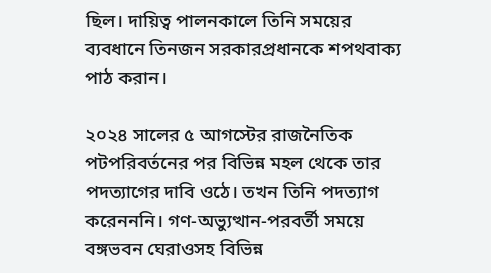ছিল। দায়িত্ব পালনকালে তিনি সময়ের ব্যবধানে তিনজন সরকারপ্রধানকে শপথবাক্য পাঠ করান।

২০২৪ সালের ৫ আগস্টের রাজনৈতিক পটপরিবর্তনের পর বিভিন্ন মহল থেকে তার পদত্যাগের দাবি ওঠে। তখন তিনি পদত্যাগ করেনননি। গণ-অভ্যুত্থান-পরবর্তী সময়ে বঙ্গভবন ঘেরাওসহ বিভিন্ন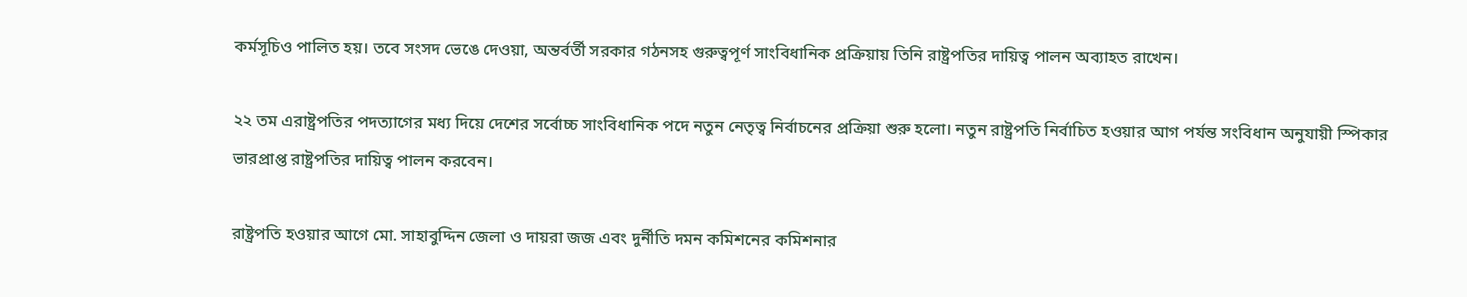কর্মসূচিও পালিত হয়। তবে সংসদ ভেঙে দেওয়া, অন্তর্বর্তী সরকার গঠনসহ গুরুত্বপূর্ণ সাংবিধানিক প্রক্রিয়ায় তিনি রাষ্ট্রপতির দায়িত্ব পালন অব্যাহত রাখেন।

২২ তম এরাষ্ট্রপতির পদত্যাগের মধ্য দিয়ে দেশের সর্বোচ্চ সাংবিধানিক পদে নতুন নেতৃত্ব নির্বাচনের প্রক্রিয়া শুরু হলো। নতুন রাষ্ট্রপতি নির্বাচিত হওয়ার আগ পর্যন্ত সংবিধান অনুযায়ী স্পিকার ভারপ্রাপ্ত রাষ্ট্রপতির দায়িত্ব পালন করবেন।

রাষ্ট্রপতি হওয়ার আগে মো. সাহাবুদ্দিন জেলা ও দায়রা জজ এবং দুর্নীতি দমন কমিশনের কমিশনার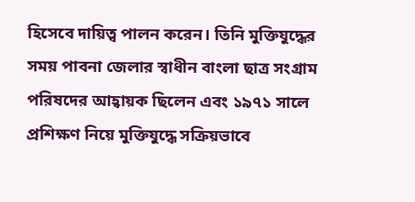হিসেবে দায়িত্ব পালন করেন। তিনি মুক্তিযুদ্ধের সময় পাবনা জেলার স্বাধীন বাংলা ছাত্র সংগ্রাম পরিষদের আহ্বায়ক ছিলেন এবং ১৯৭১ সালে প্রশিক্ষণ নিয়ে মুক্তিযুদ্ধে সক্রিয়ভাবে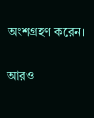অংশগ্রহণ করেন।

আরও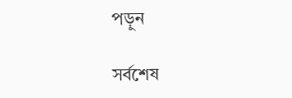পড়ুন

সর্বশেষ